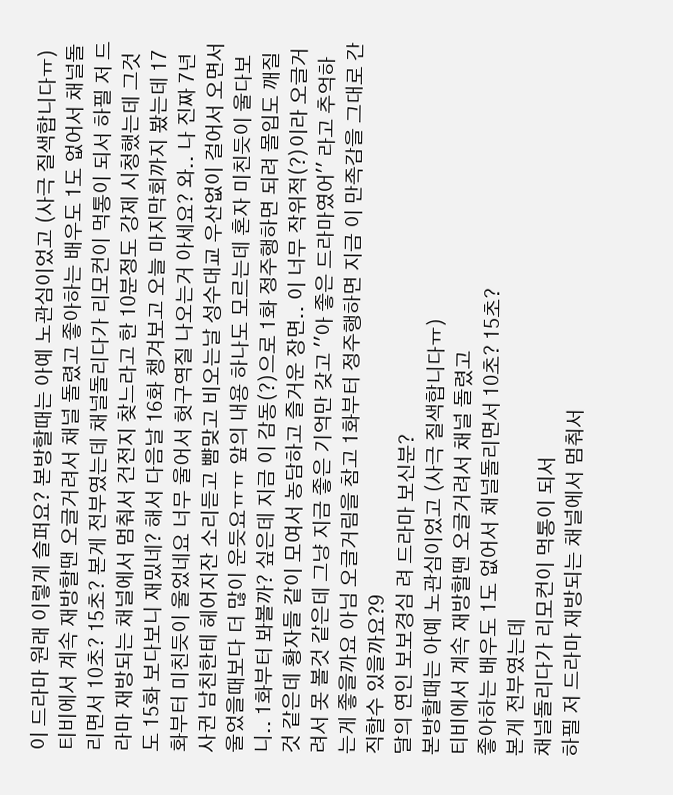이 드라마 원래 이렇게 슬퍼요? 본방할때는 아예 노관심이었고 (사극 질색합니다ㅠ) 티비에서 계속 재방할땐 오글거려서 채널 돌렸고 좋아하는 배우도 1도 없어서 채널돌리면서 10초? 15초? 본게 전부였는데 채널돌리다가 리모컨이 먹통이 되서 하필 저 드라마 재방되는 채널에서 멈춰서 건전지 찾느라고 한 10분정도 강제 시청했는데 그것도 15화 보다보니 재밌네? 해서 다음날 16화 챙겨보고 오늘 마지막회까지 봤는데 17화부터 미친듯이 울었네요 너무 울어서 헛구역질 나오는거 아세요? 와.. 나 진짜 7년사귄 남친한테 헤어지잔 소리듣고 뺨맞고 비오는날 성수대교 우산없이 걸어서 오면서 울었을때보다 더 많이 운듯요ㅠㅠ 앞의 내용 하나도 모르는데 혼자 미친듯이 울다보니.. 1화부터 봐볼까? 싶은데 지금 이 감동(?)으로 1화 정주행하면 되려 몰입도 깨질것 같은데 황자들 같이 모여서 농담하고 즐거운 장면.. 이 너무 작위적(?)이라 오글거려서 못 볼것 같은데 그냥 지금 좋은 기억만 갖고 ''아 좋은 드라마였어'' 라고 추억하는게 좋을까요 아님 오글거림을 참고 1화부터 정주행하면 지금 이 만족감을 그대로 간직할수 있을까요?9
달의 연인 보보경심 려 드라마 보신분?
본방할때는 아예 노관심이었고 (사극 질색합니다ㅠ)
티비에서 계속 재방할땐 오글거려서 채널 돌렸고
좋아하는 배우도 1도 없어서 채널돌리면서 10초? 15초?
본게 전부였는데
채널돌리다가 리모컨이 먹통이 되서
하필 저 드라마 재방되는 채널에서 멈춰서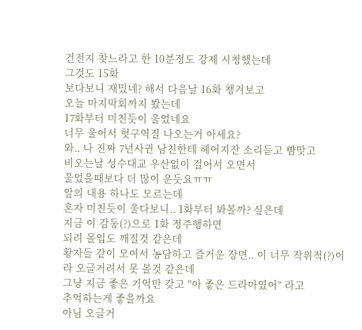건전지 찾느라고 한 10분정도 강제 시청했는데
그것도 15화
보다보니 재밌네? 해서 다음날 16화 챙겨보고
오늘 마지막회까지 봤는데
17화부터 미친듯이 울었네요
너무 울어서 헛구역질 나오는거 아세요?
와.. 나 진짜 7년사귄 남친한테 헤어지잔 소리듣고 뺨맞고
비오는날 성수대교 우산없이 걸어서 오면서
울었을때보다 더 많이 운듯요ㅠㅠ
앞의 내용 하나도 모르는데
혼자 미친듯이 울다보니.. 1화부터 봐볼까? 싶은데
지금 이 감동(?)으로 1화 정주행하면
되려 몰입도 깨질것 같은데
황자들 같이 모여서 농담하고 즐거운 장면.. 이 너무 작위적(?)이라 오글거려서 못 볼것 같은데
그냥 지금 좋은 기억만 갖고 ''아 좋은 드라마였어'' 라고
추억하는게 좋을까요
아님 오글거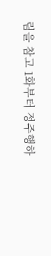림을 참고 1화부터 정주행하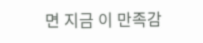면 지금 이 만족감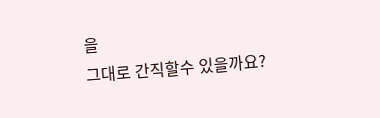을
그대로 간직할수 있을까요?